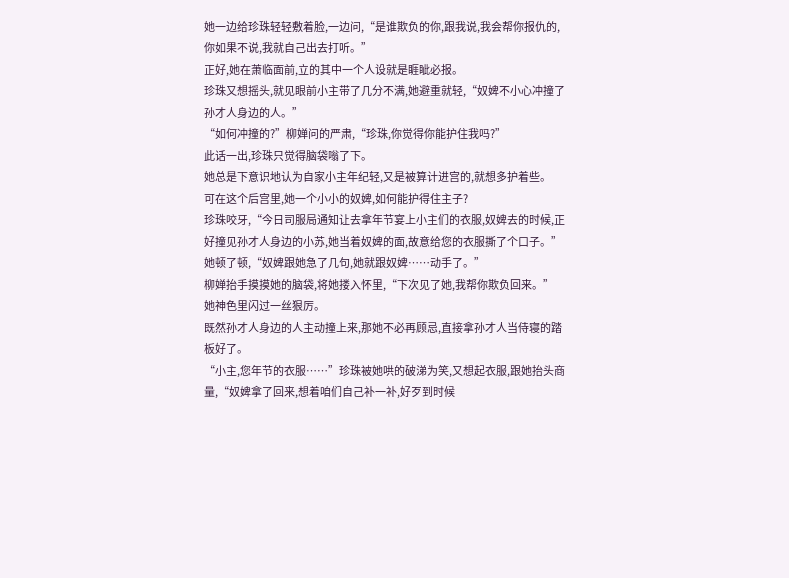她一边给珍珠轻轻敷着脸,一边问,“是谁欺负的你,跟我说,我会帮你报仇的,你如果不说,我就自己出去打听。”
正好,她在萧临面前,立的其中一个人设就是睚眦必报。
珍珠又想摇头,就见眼前小主带了几分不满,她避重就轻,“奴婢不小心冲撞了孙才人身边的人。”
“如何冲撞的?”柳婵问的严肃,“珍珠,你觉得你能护住我吗?”
此话一出,珍珠只觉得脑袋嗡了下。
她总是下意识地认为自家小主年纪轻,又是被算计进宫的,就想多护着些。
可在这个后宫里,她一个小小的奴婢,如何能护得住主子?
珍珠咬牙,“今日司服局通知让去拿年节宴上小主们的衣服,奴婢去的时候,正好撞见孙才人身边的小苏,她当着奴婢的面,故意给您的衣服撕了个口子。”
她顿了顿,“奴婢跟她急了几句,她就跟奴婢……动手了。”
柳婵抬手摸摸她的脑袋,将她搂入怀里,“下次见了她,我帮你欺负回来。”
她神色里闪过一丝狠厉。
既然孙才人身边的人主动撞上来,那她不必再顾忌,直接拿孙才人当侍寝的踏板好了。
“小主,您年节的衣服……”珍珠被她哄的破涕为笑,又想起衣服,跟她抬头商量,“奴婢拿了回来,想着咱们自己补一补,好歹到时候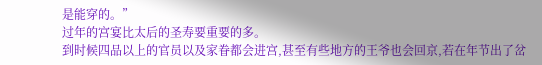是能穿的。”
过年的宫宴比太后的圣寿要重要的多。
到时候四品以上的官员以及家眷都会进宫,甚至有些地方的王爷也会回京,若在年节出了岔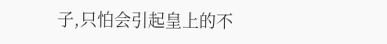子,只怕会引起皇上的不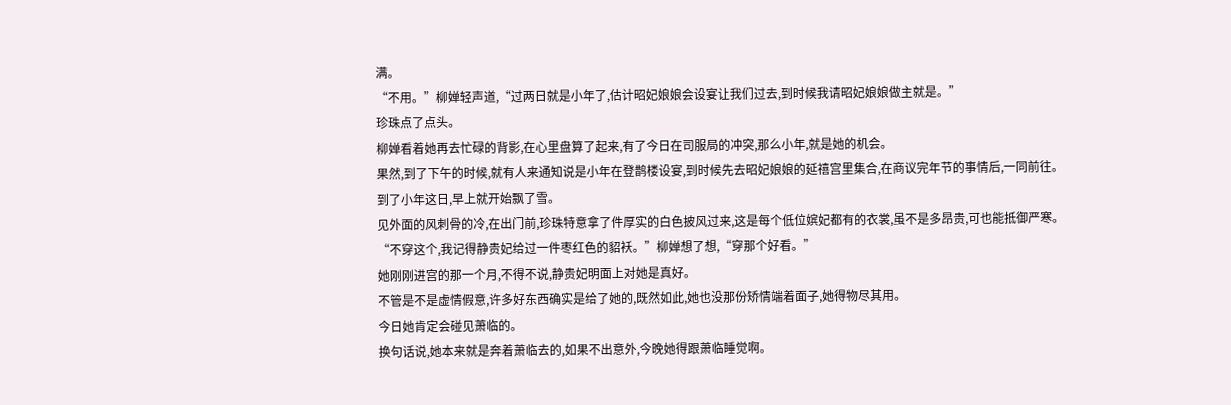满。
“不用。”柳婵轻声道,“过两日就是小年了,估计昭妃娘娘会设宴让我们过去,到时候我请昭妃娘娘做主就是。”
珍珠点了点头。
柳婵看着她再去忙碌的背影,在心里盘算了起来,有了今日在司服局的冲突,那么小年,就是她的机会。
果然,到了下午的时候,就有人来通知说是小年在登鹊楼设宴,到时候先去昭妃娘娘的延禧宫里集合,在商议完年节的事情后,一同前往。
到了小年这日,早上就开始飘了雪。
见外面的风刺骨的冷,在出门前,珍珠特意拿了件厚实的白色披风过来,这是每个低位嫔妃都有的衣裳,虽不是多昂贵,可也能抵御严寒。
“不穿这个,我记得静贵妃给过一件枣红色的貂袄。”柳婵想了想,“穿那个好看。”
她刚刚进宫的那一个月,不得不说,静贵妃明面上对她是真好。
不管是不是虚情假意,许多好东西确实是给了她的,既然如此,她也没那份矫情端着面子,她得物尽其用。
今日她肯定会碰见萧临的。
换句话说,她本来就是奔着萧临去的,如果不出意外,今晚她得跟萧临睡觉啊。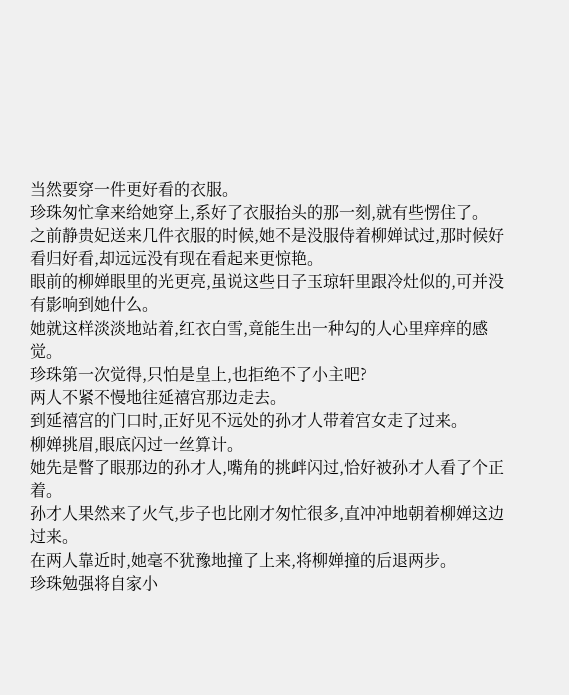当然要穿一件更好看的衣服。
珍珠匆忙拿来给她穿上,系好了衣服抬头的那一刻,就有些愣住了。
之前静贵妃送来几件衣服的时候,她不是没服侍着柳婵试过,那时候好看归好看,却远远没有现在看起来更惊艳。
眼前的柳婵眼里的光更亮,虽说这些日子玉琼轩里跟冷灶似的,可并没有影响到她什么。
她就这样淡淡地站着,红衣白雪,竟能生出一种勾的人心里痒痒的感觉。
珍珠第一次觉得,只怕是皇上,也拒绝不了小主吧?
两人不紧不慢地往延禧宫那边走去。
到延禧宫的门口时,正好见不远处的孙才人带着宫女走了过来。
柳婵挑眉,眼底闪过一丝算计。
她先是瞥了眼那边的孙才人,嘴角的挑衅闪过,恰好被孙才人看了个正着。
孙才人果然来了火气,步子也比刚才匆忙很多,直冲冲地朝着柳婵这边过来。
在两人靠近时,她毫不犹豫地撞了上来,将柳婵撞的后退两步。
珍珠勉强将自家小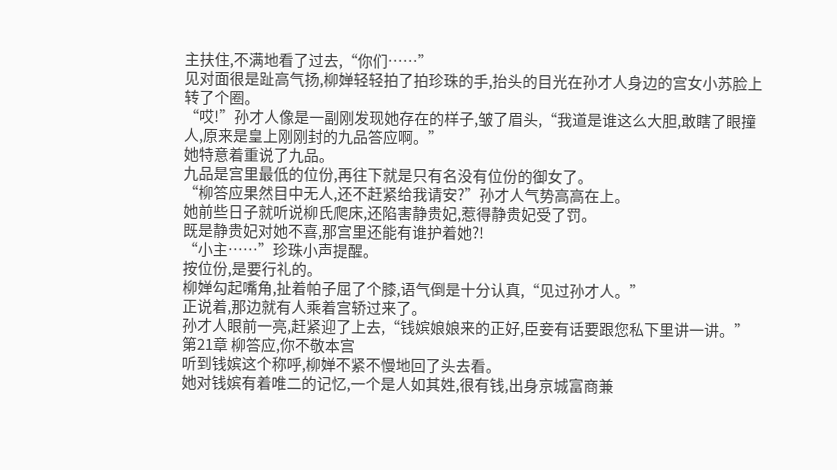主扶住,不满地看了过去,“你们……”
见对面很是趾高气扬,柳婵轻轻拍了拍珍珠的手,抬头的目光在孙才人身边的宫女小苏脸上转了个圈。
“哎!”孙才人像是一副刚发现她存在的样子,皱了眉头,“我道是谁这么大胆,敢瞎了眼撞人,原来是皇上刚刚封的九品答应啊。”
她特意着重说了九品。
九品是宫里最低的位份,再往下就是只有名没有位份的御女了。
“柳答应果然目中无人,还不赶紧给我请安?”孙才人气势高高在上。
她前些日子就听说柳氏爬床,还陷害静贵妃,惹得静贵妃受了罚。
既是静贵妃对她不喜,那宫里还能有谁护着她?!
“小主……”珍珠小声提醒。
按位份,是要行礼的。
柳婵勾起嘴角,扯着帕子屈了个膝,语气倒是十分认真,“见过孙才人。”
正说着,那边就有人乘着宫轿过来了。
孙才人眼前一亮,赶紧迎了上去,“钱嫔娘娘来的正好,臣妾有话要跟您私下里讲一讲。”
第21章 柳答应,你不敬本宫
听到钱嫔这个称呼,柳婵不紧不慢地回了头去看。
她对钱嫔有着唯二的记忆,一个是人如其姓,很有钱,出身京城富商兼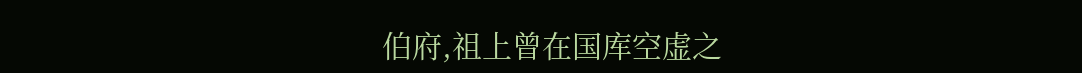伯府,祖上曾在国库空虚之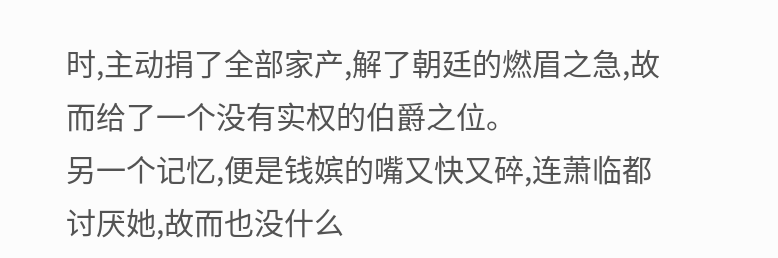时,主动捐了全部家产,解了朝廷的燃眉之急,故而给了一个没有实权的伯爵之位。
另一个记忆,便是钱嫔的嘴又快又碎,连萧临都讨厌她,故而也没什么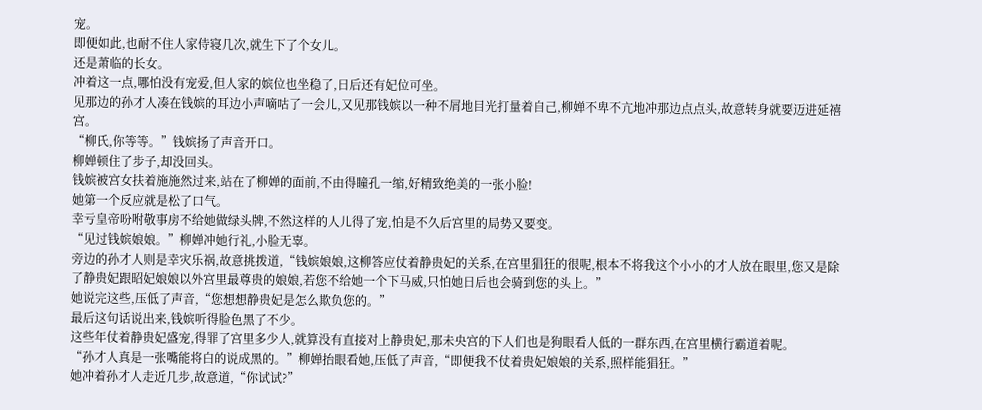宠。
即便如此,也耐不住人家侍寝几次,就生下了个女儿。
还是萧临的长女。
冲着这一点,哪怕没有宠爱,但人家的嫔位也坐稳了,日后还有妃位可坐。
见那边的孙才人凑在钱嫔的耳边小声嘀咕了一会儿,又见那钱嫔以一种不屑地目光打量着自己,柳婵不卑不亢地冲那边点点头,故意转身就要迈进延禧宫。
“柳氏,你等等。”钱嫔扬了声音开口。
柳婵顿住了步子,却没回头。
钱嫔被宫女扶着施施然过来,站在了柳婵的面前,不由得瞳孔一缩,好精致绝美的一张小脸!
她第一个反应就是松了口气。
幸亏皇帝吩咐敬事房不给她做绿头牌,不然这样的人儿得了宠,怕是不久后宫里的局势又要变。
“见过钱嫔娘娘。”柳婵冲她行礼,小脸无辜。
旁边的孙才人则是幸灾乐祸,故意挑拨道,“钱嫔娘娘,这柳答应仗着静贵妃的关系,在宫里猖狂的很呢,根本不将我这个小小的才人放在眼里,您又是除了静贵妃跟昭妃娘娘以外宫里最尊贵的娘娘,若您不给她一个下马威,只怕她日后也会骑到您的头上。”
她说完这些,压低了声音,“您想想静贵妃是怎么欺负您的。”
最后这句话说出来,钱嫔听得脸色黑了不少。
这些年仗着静贵妃盛宠,得罪了宫里多少人,就算没有直接对上静贵妃,那未央宫的下人们也是狗眼看人低的一群东西,在宫里横行霸道着呢。
“孙才人真是一张嘴能将白的说成黑的。”柳婵抬眼看她,压低了声音,“即便我不仗着贵妃娘娘的关系,照样能猖狂。”
她冲着孙才人走近几步,故意道,“你试试?”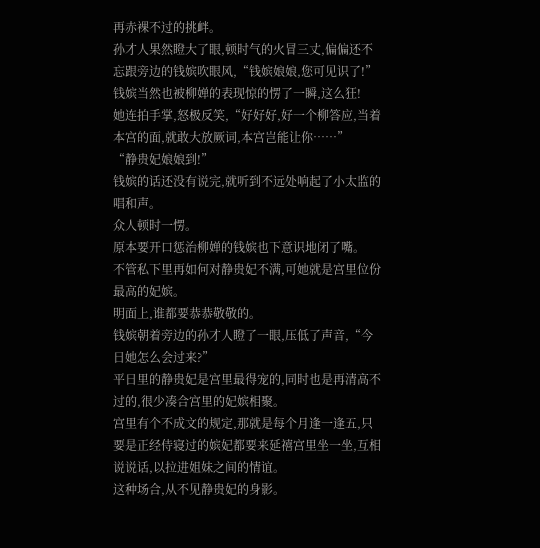再赤裸不过的挑衅。
孙才人果然瞪大了眼,顿时气的火冒三丈,偏偏还不忘跟旁边的钱嫔吹眼风,“钱嫔娘娘,您可见识了!”
钱嫔当然也被柳婵的表现惊的愣了一瞬,这么狂!
她连拍手掌,怒极反笑,“好好好,好一个柳答应,当着本宫的面,就敢大放厥词,本宫岂能让你……”
“静贵妃娘娘到!”
钱嫔的话还没有说完,就听到不远处响起了小太监的唱和声。
众人顿时一愣。
原本要开口惩治柳婵的钱嫔也下意识地闭了嘴。
不管私下里再如何对静贵妃不满,可她就是宫里位份最高的妃嫔。
明面上,谁都要恭恭敬敬的。
钱嫔朝着旁边的孙才人瞪了一眼,压低了声音,“今日她怎么会过来?”
平日里的静贵妃是宫里最得宠的,同时也是再清高不过的,很少凑合宫里的妃嫔相聚。
宫里有个不成文的规定,那就是每个月逢一逢五,只要是正经侍寝过的嫔妃都要来延禧宫里坐一坐,互相说说话,以拉进姐妹之间的情谊。
这种场合,从不见静贵妃的身影。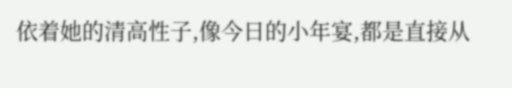依着她的清高性子,像今日的小年宴,都是直接从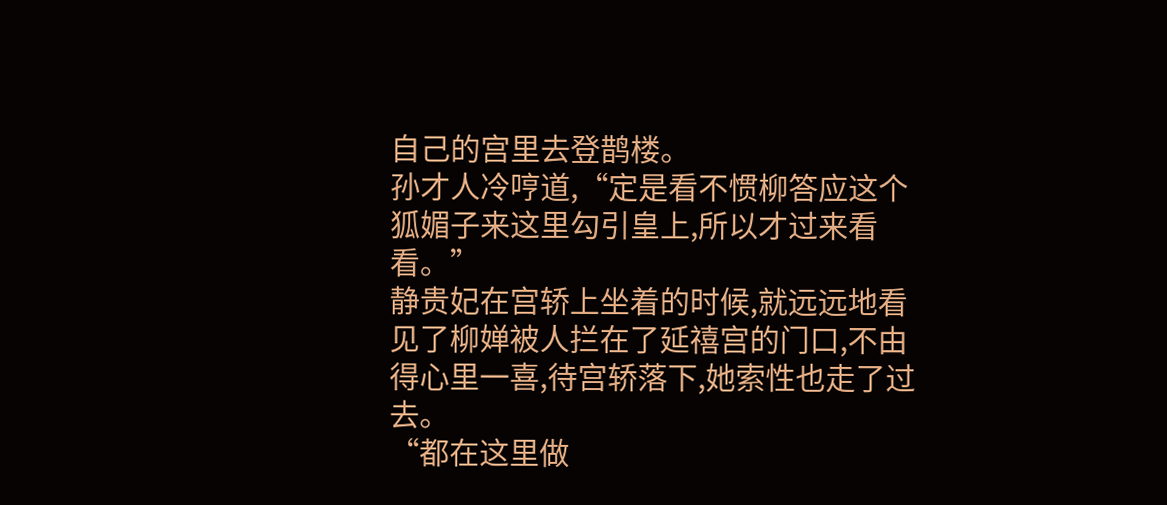自己的宫里去登鹊楼。
孙才人冷哼道,“定是看不惯柳答应这个狐媚子来这里勾引皇上,所以才过来看看。”
静贵妃在宫轿上坐着的时候,就远远地看见了柳婵被人拦在了延禧宫的门口,不由得心里一喜,待宫轿落下,她索性也走了过去。
“都在这里做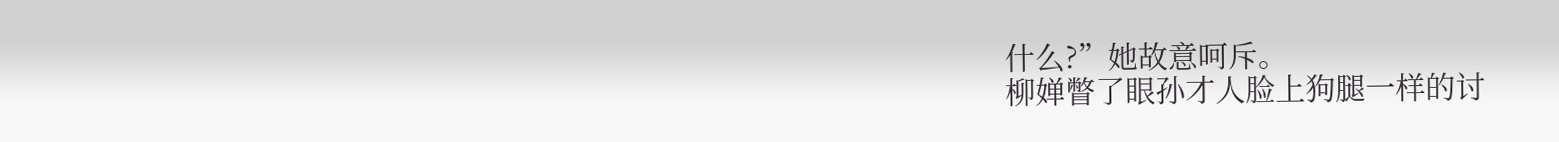什么?”她故意呵斥。
柳婵瞥了眼孙才人脸上狗腿一样的讨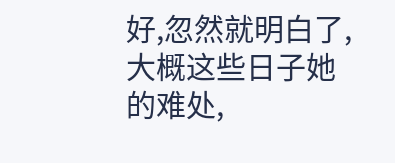好,忽然就明白了,大概这些日子她的难处,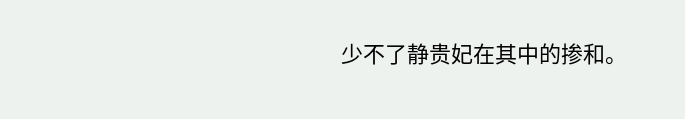少不了静贵妃在其中的掺和。